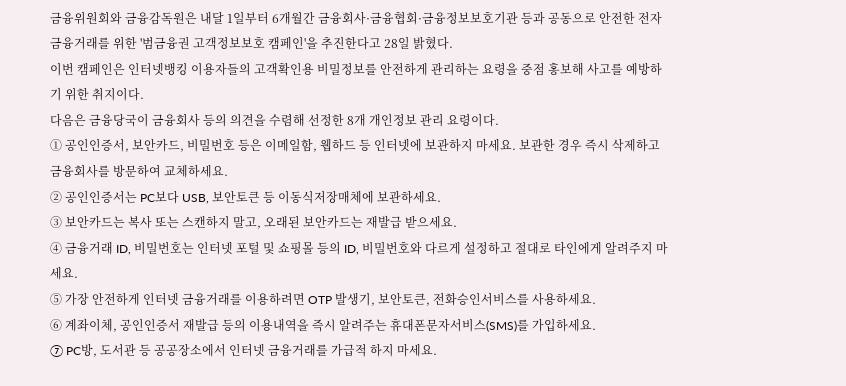금융위원회와 금융감독원은 내달 1일부터 6개월간 금융회사·금융협회·금융정보보호기관 등과 공동으로 안전한 전자금융거래를 위한 '범금융권 고객정보보호 캠페인'을 추진한다고 28일 밝혔다.
이번 캠페인은 인터넷뱅킹 이용자들의 고객확인용 비밀정보를 안전하게 관리하는 요령을 중점 홍보해 사고를 예방하기 위한 취지이다.
다음은 금융당국이 금융회사 등의 의견을 수렴해 선정한 8개 개인정보 관리 요령이다.
① 공인인증서, 보안카드, 비밀번호 등은 이메일함, 웹하드 등 인터넷에 보관하지 마세요. 보관한 경우 즉시 삭제하고 금융회사를 방문하여 교체하세요.
② 공인인증서는 PC보다 USB, 보안토큰 등 이동식저장매체에 보관하세요.
③ 보안카드는 복사 또는 스캔하지 말고, 오래된 보안카드는 재발급 받으세요.
④ 금융거래 ID, 비밀번호는 인터넷 포털 및 쇼핑몰 등의 ID, 비밀번호와 다르게 설정하고 절대로 타인에게 알려주지 마세요.
⑤ 가장 안전하게 인터넷 금융거래를 이용하려면 OTP 발생기, 보안토큰, 전화승인서비스를 사용하세요.
⑥ 계좌이체, 공인인증서 재발급 등의 이용내역을 즉시 알려주는 휴대폰문자서비스(SMS)를 가입하세요.
⑦ PC방, 도서관 등 공공장소에서 인터넷 금융거래를 가급적 하지 마세요.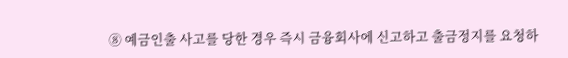⑧ 예금인출 사고를 당한 경우 즉시 금융회사에 신고하고 출금정지를 요청하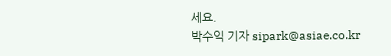세요.
박수익 기자 sipark@asiae.co.kr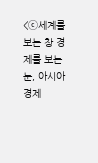<ⓒ세계를 보는 창 경제를 보는 눈, 아시아경제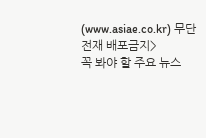(www.asiae.co.kr) 무단전재 배포금지>
꼭 봐야 할 주요 뉴스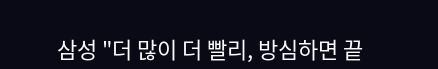삼성 "더 많이 더 빨리, 방심하면 끝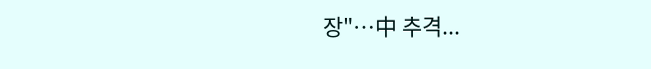장"…中 추격...